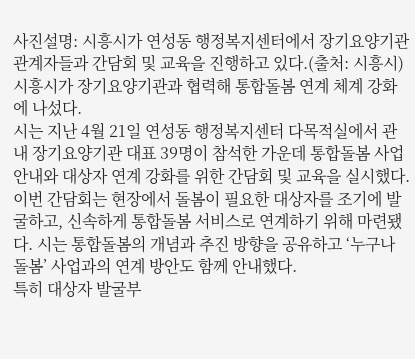사진설명: 시흥시가 연성동 행정복지센터에서 장기요양기관 관계자들과 간담회 및 교육을 진행하고 있다.(출처: 시흥시)
시흥시가 장기요양기관과 협력해 통합돌봄 연계 체계 강화에 나섰다.
시는 지난 4월 21일 연성동 행정복지센터 다목적실에서 관내 장기요양기관 대표 39명이 참석한 가운데 통합돌봄 사업 안내와 대상자 연계 강화를 위한 간담회 및 교육을 실시했다.
이번 간담회는 현장에서 돌봄이 필요한 대상자를 조기에 발굴하고, 신속하게 통합돌봄 서비스로 연계하기 위해 마련됐다. 시는 통합돌봄의 개념과 추진 방향을 공유하고 ‘누구나 돌봄’ 사업과의 연계 방안도 함께 안내했다.
특히 대상자 발굴부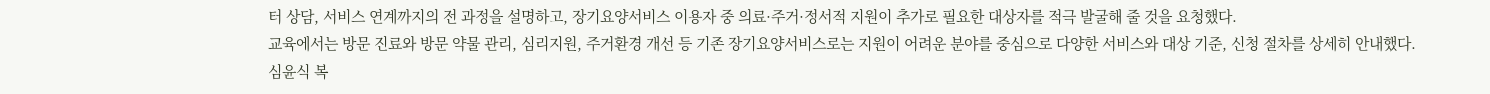터 상담, 서비스 연계까지의 전 과정을 설명하고, 장기요양서비스 이용자 중 의료·주거·정서적 지원이 추가로 필요한 대상자를 적극 발굴해 줄 것을 요청했다.
교육에서는 방문 진료와 방문 약물 관리, 심리지원, 주거환경 개선 등 기존 장기요양서비스로는 지원이 어려운 분야를 중심으로 다양한 서비스와 대상 기준, 신청 절차를 상세히 안내했다.
심윤식 복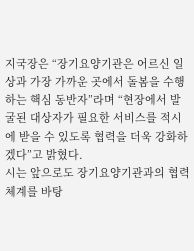지국장은 “장기요양기관은 어르신 일상과 가장 가까운 곳에서 돌봄을 수행하는 핵심 동반자”라며 “현장에서 발굴된 대상자가 필요한 서비스를 적시에 받을 수 있도록 협력을 더욱 강화하겠다”고 밝혔다.
시는 앞으로도 장기요양기관과의 협력체계를 바탕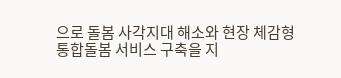으로 돌봄 사각지대 해소와 현장 체감형 통합돌봄 서비스 구축을 지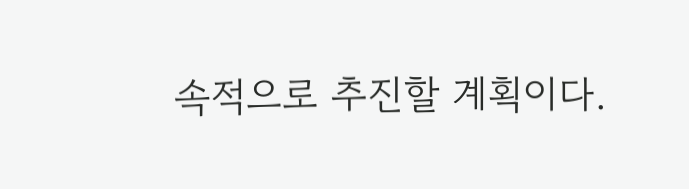속적으로 추진할 계획이다.